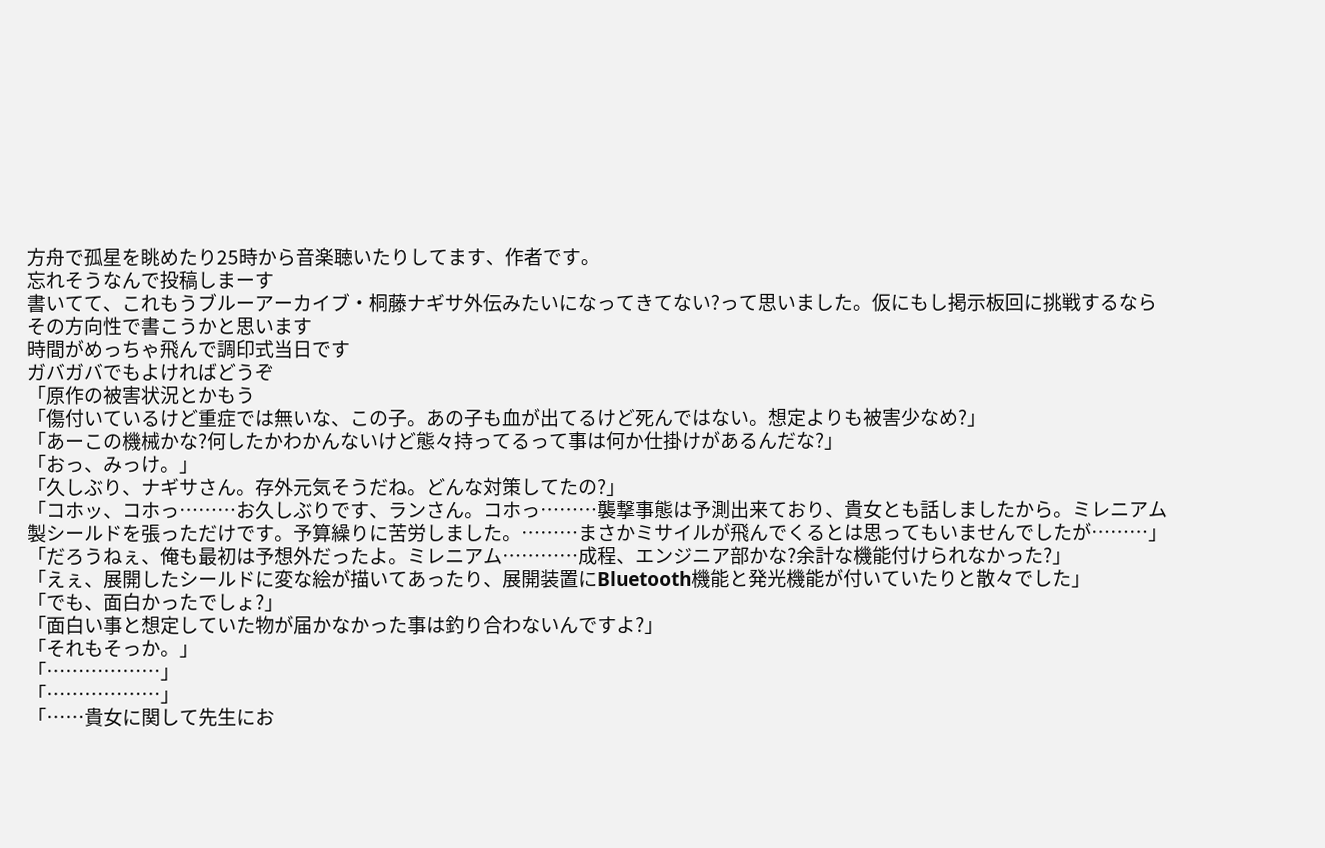方舟で孤星を眺めたり25時から音楽聴いたりしてます、作者です。
忘れそうなんで投稿しまーす
書いてて、これもうブルーアーカイブ・桐藤ナギサ外伝みたいになってきてない?って思いました。仮にもし掲示板回に挑戦するならその方向性で書こうかと思います
時間がめっちゃ飛んで調印式当日です
ガバガバでもよければどうぞ
「原作の被害状況とかもう
「傷付いているけど重症では無いな、この子。あの子も血が出てるけど死んではない。想定よりも被害少なめ?」
「あーこの機械かな?何したかわかんないけど態々持ってるって事は何か仕掛けがあるんだな?」
「おっ、みっけ。」
「久しぶり、ナギサさん。存外元気そうだね。どんな対策してたの?」
「コホッ、コホっ………お久しぶりです、ランさん。コホっ………襲撃事態は予測出来ており、貴女とも話しましたから。ミレニアム製シールドを張っただけです。予算繰りに苦労しました。………まさかミサイルが飛んでくるとは思ってもいませんでしたが………」
「だろうねぇ、俺も最初は予想外だったよ。ミレニアム…………成程、エンジニア部かな?余計な機能付けられなかった?」
「えぇ、展開したシールドに変な絵が描いてあったり、展開装置にBluetooth機能と発光機能が付いていたりと散々でした」
「でも、面白かったでしょ?」
「面白い事と想定していた物が届かなかった事は釣り合わないんですよ?」
「それもそっか。」
「………………」
「………………」
「……貴女に関して先生にお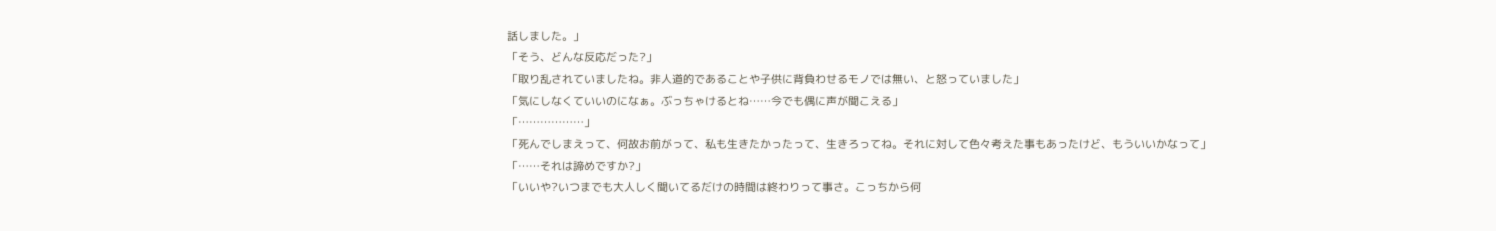話しました。」
「そう、どんな反応だった?」
「取り乱されていましたね。非人道的であることや子供に背負わせるモノでは無い、と怒っていました」
「気にしなくていいのになぁ。ぶっちゃけるとね……今でも偶に声が聞こえる」
「………………」
「死んでしまえって、何故お前がって、私も生きたかったって、生きろってね。それに対して色々考えた事もあったけど、もういいかなって」
「……それは諦めですか?」
「いいや?いつまでも大人しく聞いてるだけの時間は終わりって事さ。こっちから何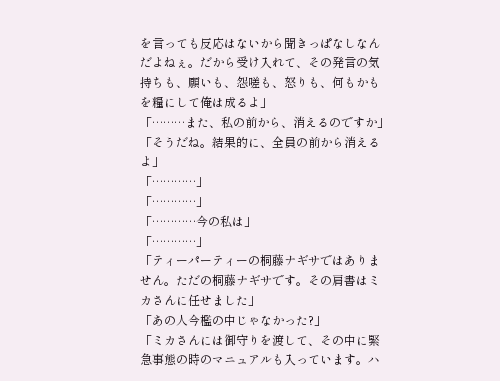を言っても反応はないから聞きっぱなしなんだよねぇ。だから受け入れて、その発言の気持ちも、願いも、怨嗟も、怒りも、何もかもを糧にして俺は成るよ」
「………また、私の前から、消えるのですか」
「そうだね。結果的に、全員の前から消えるよ」
「…………」
「…………」
「…………今の私は」
「…………」
「ティーパーティーの桐藤ナギサではありません。ただの桐藤ナギサです。その肩書はミカさんに任せました」
「あの人今檻の中じゃなかった?」
「ミカさんには御守りを渡して、その中に緊急事態の時のマニュアルも入っています。ハ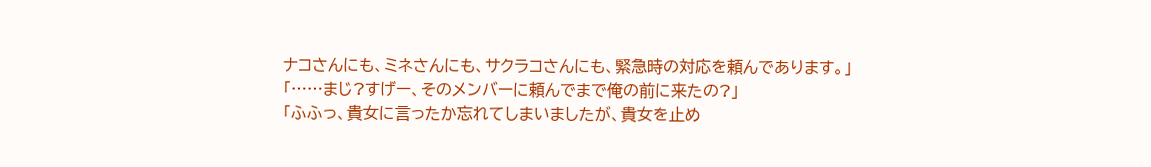ナコさんにも、ミネさんにも、サクラコさんにも、緊急時の対応を頼んであります。」
「……まじ?すげー、そのメンバーに頼んでまで俺の前に来たの?」
「ふふっ、貴女に言ったか忘れてしまいましたが、貴女を止め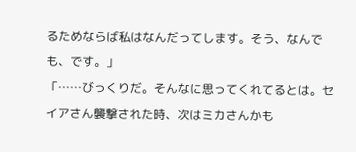るためならば私はなんだってします。そう、なんでも、です。」
「……びっくりだ。そんなに思ってくれてるとは。セイアさん襲撃された時、次はミカさんかも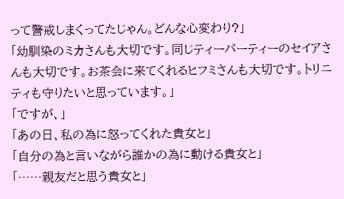って警戒しまくってたじゃん。どんな心変わり?」
「幼馴染のミカさんも大切です。同じティーパーティーのセイアさんも大切です。お茶会に来てくれるヒフミさんも大切です。トリニティも守りたいと思っています。」
「ですが、」
「あの日、私の為に怒ってくれた貴女と」
「自分の為と言いながら誰かの為に動ける貴女と」
「……親友だと思う貴女と」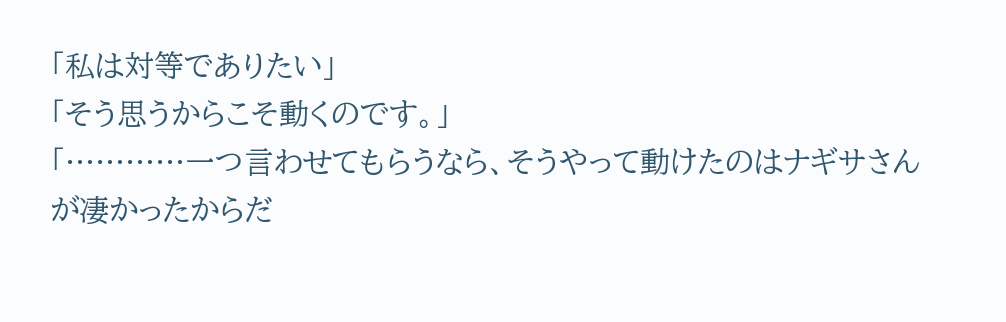「私は対等でありたい」
「そう思うからこそ動くのです。」
「…………一つ言わせてもらうなら、そうやって動けたのはナギサさんが凄かったからだ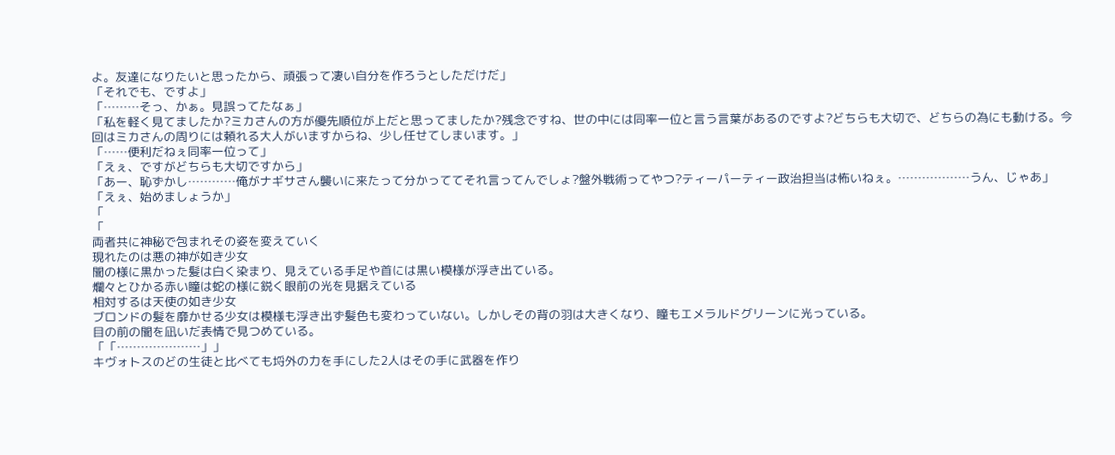よ。友達になりたいと思ったから、頑張って凄い自分を作ろうとしただけだ」
「それでも、ですよ」
「………そっ、かぁ。見誤ってたなぁ」
「私を軽く見てましたか?ミカさんの方が優先順位が上だと思ってましたか?残念ですね、世の中には同率一位と言う言葉があるのですよ?どちらも大切で、どちらの為にも動ける。今回はミカさんの周りには頼れる大人がいますからね、少し任せてしまいます。」
「……便利だねぇ同率一位って」
「えぇ、ですがどちらも大切ですから」
「あー、恥ずかし…………俺がナギサさん襲いに来たって分かっててそれ言ってんでしょ?盤外戦術ってやつ?ティーパーティー政治担当は怖いねぇ。………………うん、じゃあ」
「えぇ、始めましょうか」
「
「
両者共に神秘で包まれその姿を変えていく
現れたのは悪の神が如き少女
闇の様に黒かった髪は白く染まり、見えている手足や首には黒い模様が浮き出ている。
爛々とひかる赤い瞳は蛇の様に鋭く眼前の光を見据えている
相対するは天使の如き少女
ブロンドの髪を靡かせる少女は模様も浮き出ず髪色も変わっていない。しかしその背の羽は大きくなり、瞳もエメラルドグリーンに光っている。
目の前の闇を凪いだ表情で見つめている。
「「…………………」」
キヴォトスのどの生徒と比べても埒外の力を手にした2人はその手に武器を作り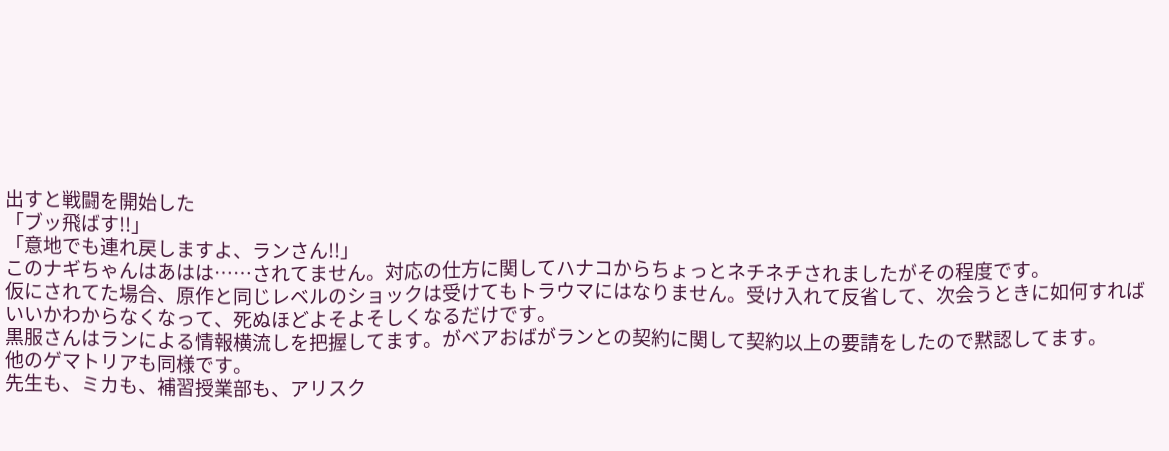出すと戦闘を開始した
「ブッ飛ばす!!」
「意地でも連れ戻しますよ、ランさん!!」
このナギちゃんはあはは……されてません。対応の仕方に関してハナコからちょっとネチネチされましたがその程度です。
仮にされてた場合、原作と同じレベルのショックは受けてもトラウマにはなりません。受け入れて反省して、次会うときに如何すればいいかわからなくなって、死ぬほどよそよそしくなるだけです。
黒服さんはランによる情報横流しを把握してます。がベアおばがランとの契約に関して契約以上の要請をしたので黙認してます。
他のゲマトリアも同様です。
先生も、ミカも、補習授業部も、アリスク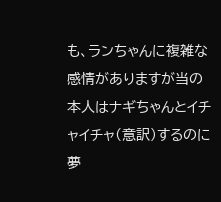も、ランちゃんに複雑な感情がありますが当の本人はナギちゃんとイチャイチャ(意訳)するのに夢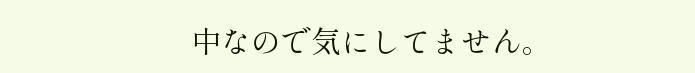中なので気にしてません。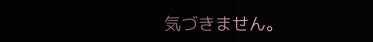気づきません。